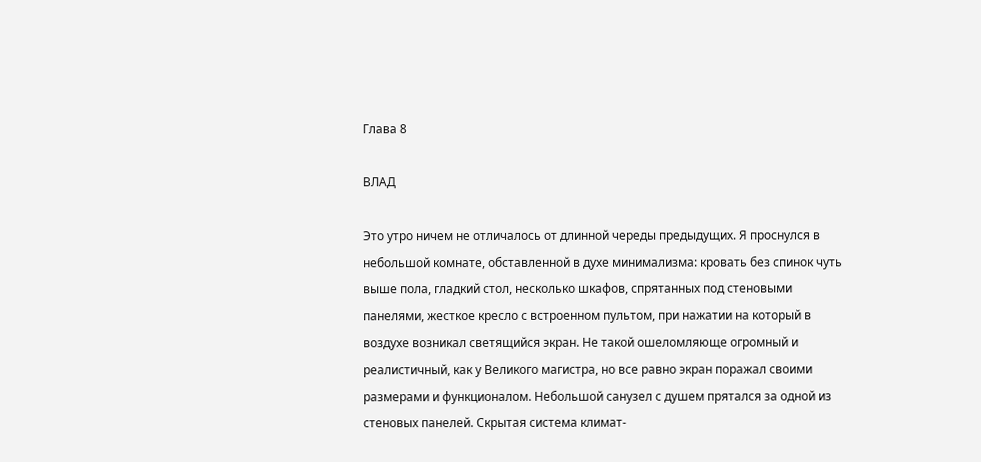Глава 8

ВЛАД

Это утро ничем не отличалось от длинной череды предыдущих. Я проснулся в небольшой комнате, обставленной в духе минимализма: кровать без спинок чуть выше пола, гладкий стол, несколько шкафов, спрятанных под стеновыми панелями, жесткое кресло с встроенном пультом, при нажатии на который в воздухе возникал светящийся экран. Не такой ошеломляюще огромный и реалистичный, как у Великого магистра, но все равно экран поражал своими размерами и функционалом. Небольшой санузел с душем прятался за одной из стеновых панелей. Скрытая система климат-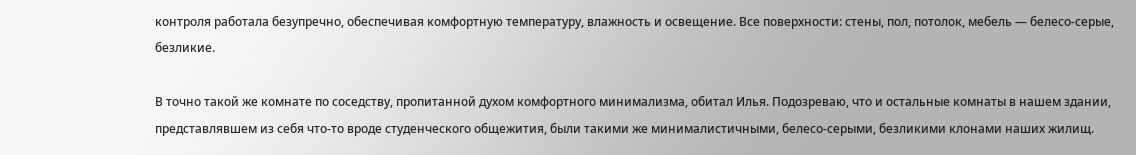контроля работала безупречно, обеспечивая комфортную температуру, влажность и освещение. Все поверхности: стены, пол, потолок, мебель — белесо-серые, безликие.

В точно такой же комнате по соседству, пропитанной духом комфортного минимализма, обитал Илья. Подозреваю, что и остальные комнаты в нашем здании, представлявшем из себя что-то вроде студенческого общежития, были такими же минималистичными, белесо-серыми, безликими клонами наших жилищ.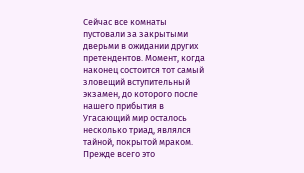Сейчас все комнаты пустовали за закрытыми дверьми в ожидании других претендентов. Момент, когда наконец состоится тот самый зловещий вступительный экзамен, до которого после нашего прибытия в Угасающий мир осталось несколько триад, являлся тайной, покрытой мраком. Прежде всего это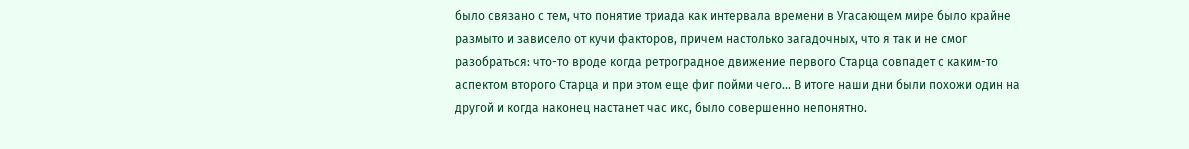было связано с тем, что понятие триада как интервала времени в Угасающем мире было крайне размыто и зависело от кучи факторов, причем настолько загадочных, что я так и не смог разобраться: что-то вроде когда ретроградное движение первого Старца совпадет с каким-то аспектом второго Старца и при этом еще фиг пойми чего… В итоге наши дни были похожи один на другой и когда наконец настанет час икс, было совершенно непонятно.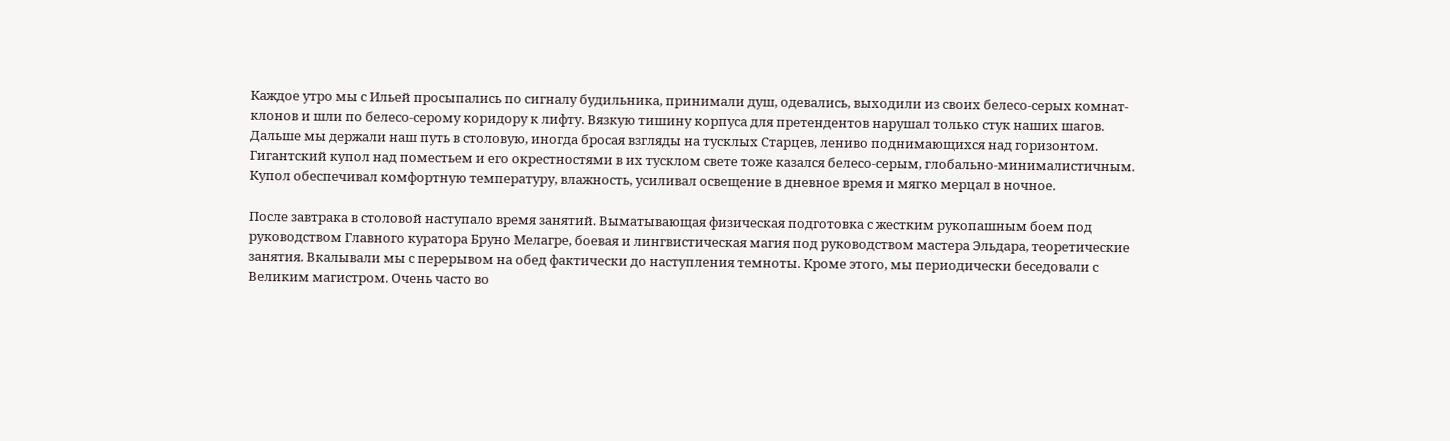Каждое утро мы с Ильей просыпались по сигналу будильника, принимали душ, одевались, выходили из своих белесо-серых комнат-клонов и шли по белесо-серому коридору к лифту. Вязкую тишину корпуса для претендентов нарушал только стук наших шагов. Дальше мы держали наш путь в столовую, иногда бросая взгляды на тусклых Старцев, лениво поднимающихся над горизонтом. Гигантский купол над поместьем и его окрестностями в их тусклом свете тоже казался белесо-серым, глобально-минималистичным. Купол обеспечивал комфортную температуру, влажность, усиливал освещение в дневное время и мягко мерцал в ночное.

После завтрака в столовой наступало время занятий. Выматывающая физическая подготовка с жестким рукопашным боем под руководством Главного куратора Бруно Мелагре, боевая и лингвистическая магия под руководством мастера Эльдара, теоретические занятия. Вкалывали мы с перерывом на обед фактически до наступления темноты. Кроме этого, мы периодически беседовали с Великим магистром. Очень часто во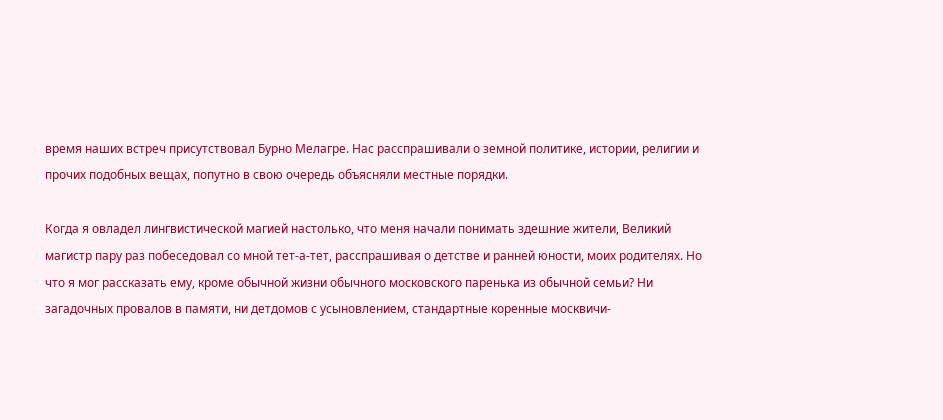время наших встреч присутствовал Бурно Мелагре. Нас расспрашивали о земной политике, истории, религии и прочих подобных вещах, попутно в свою очередь объясняли местные порядки.

Когда я овладел лингвистической магией настолько, что меня начали понимать здешние жители, Великий магистр пару раз побеседовал со мной тет-а-тет, расспрашивая о детстве и ранней юности, моих родителях. Но что я мог рассказать ему, кроме обычной жизни обычного московского паренька из обычной семьи? Ни загадочных провалов в памяти, ни детдомов с усыновлением, стандартные коренные москвичи-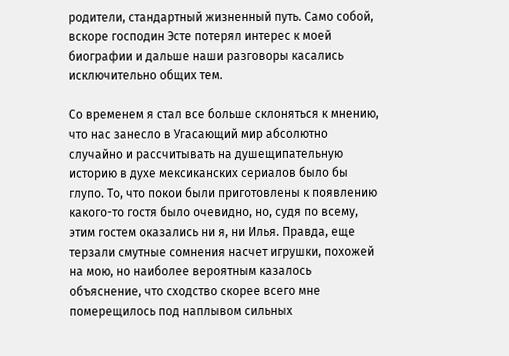родители, стандартный жизненный путь. Само собой, вскоре господин Эсте потерял интерес к моей биографии и дальше наши разговоры касались исключительно общих тем.

Со временем я стал все больше склоняться к мнению, что нас занесло в Угасающий мир абсолютно случайно и рассчитывать на душещипательную историю в духе мексиканских сериалов было бы глупо. То, что покои были приготовлены к появлению какого-то гостя было очевидно, но, судя по всему, этим гостем оказались ни я, ни Илья. Правда, еще терзали смутные сомнения насчет игрушки, похожей на мою, но наиболее вероятным казалось объяснение, что сходство скорее всего мне померещилось под наплывом сильных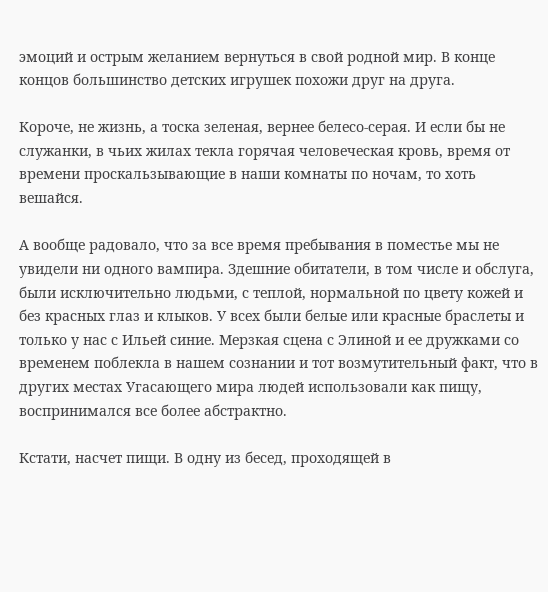эмоций и острым желанием вернуться в свой родной мир. В конце концов большинство детских игрушек похожи друг на друга.

Короче, не жизнь, а тоска зеленая, вернее белесо-серая. И если бы не служанки, в чьих жилах текла горячая человеческая кровь, время от времени проскальзывающие в наши комнаты по ночам, то хоть вешайся.

А вообще радовало, что за все время пребывания в поместье мы не увидели ни одного вампира. Здешние обитатели, в том числе и обслуга, были исключительно людьми, с теплой, нормальной по цвету кожей и без красных глаз и клыков. У всех были белые или красные браслеты и только у нас с Ильей синие. Мерзкая сцена с Элиной и ее дружками со временем поблекла в нашем сознании и тот возмутительный факт, что в других местах Угасающего мира людей использовали как пищу, воспринимался все более абстрактно.

Кстати, насчет пищи. В одну из бесед, проходящей в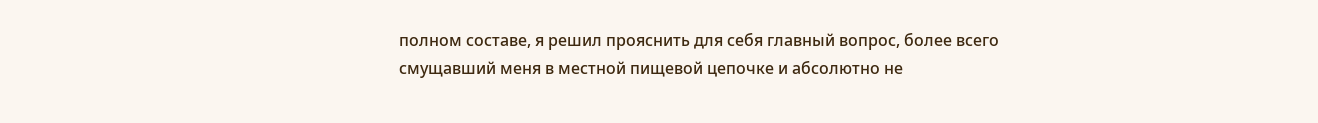полном составе, я решил прояснить для себя главный вопрос, более всего смущавший меня в местной пищевой цепочке и абсолютно не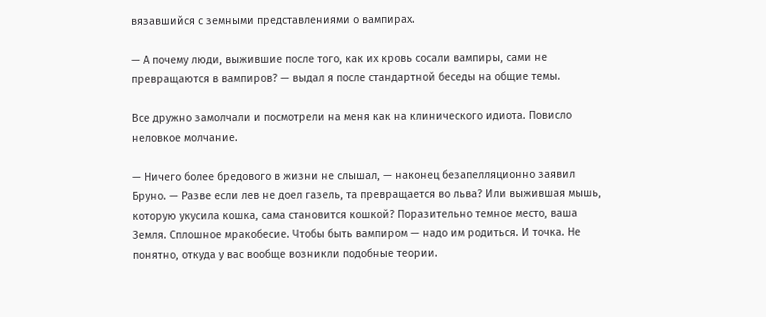вязавшийся с земными представлениями о вампирах.

— А почему люди, выжившие после того, как их кровь сосали вампиры, сами не превращаются в вампиров? — выдал я после стандартной беседы на общие темы.

Все дружно замолчали и посмотрели на меня как на клинического идиота. Повисло неловкое молчание.

— Ничего более бредового в жизни не слышал, — наконец безапелляционно заявил Бруно. — Разве если лев не доел газель, та превращается во льва? Или выжившая мышь, которую укусила кошка, сама становится кошкой? Поразительно темное место, ваша Земля. Сплошное мракобесие. Чтобы быть вампиром — надо им родиться. И точка. Не понятно, откуда у вас вообще возникли подобные теории.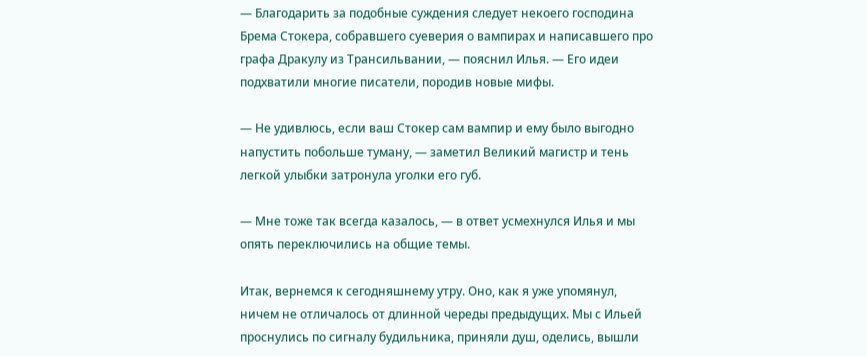— Благодарить за подобные суждения следует некоего господина Брема Стокера, собравшего суеверия о вампирах и написавшего про графа Дракулу из Трансильвании, — пояснил Илья. — Его идеи подхватили многие писатели, породив новые мифы.

— Не удивлюсь, если ваш Стокер сам вампир и ему было выгодно напустить побольше туману, — заметил Великий магистр и тень легкой улыбки затронула уголки его губ.

— Мне тоже так всегда казалось, — в ответ усмехнулся Илья и мы опять переключились на общие темы.

Итак, вернемся к сегодняшнему утру. Оно, как я уже упомянул, ничем не отличалось от длинной череды предыдущих. Мы с Ильей проснулись по сигналу будильника, приняли душ, оделись, вышли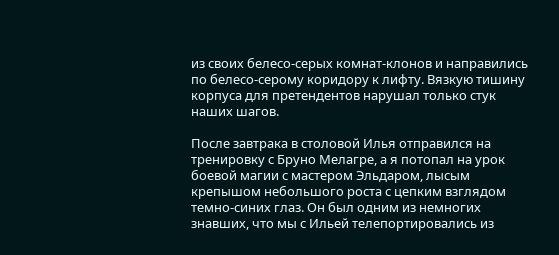из своих белесо-серых комнат-клонов и направились по белесо-серому коридору к лифту. Вязкую тишину корпуса для претендентов нарушал только стук наших шагов.

После завтрака в столовой Илья отправился на тренировку с Бруно Мелагре, а я потопал на урок боевой магии с мастером Эльдаром, лысым крепышом небольшого роста с цепким взглядом темно-синих глаз. Он был одним из немногих знавших, что мы с Ильей телепортировались из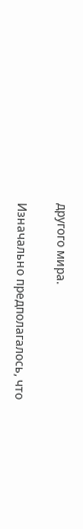другого мира.

Изначально предполагалось, что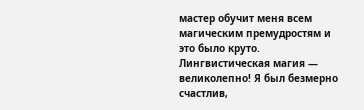мастер обучит меня всем магическим премудростям и это было круто. Лингвистическая магия — великолепно! Я был безмерно счастлив,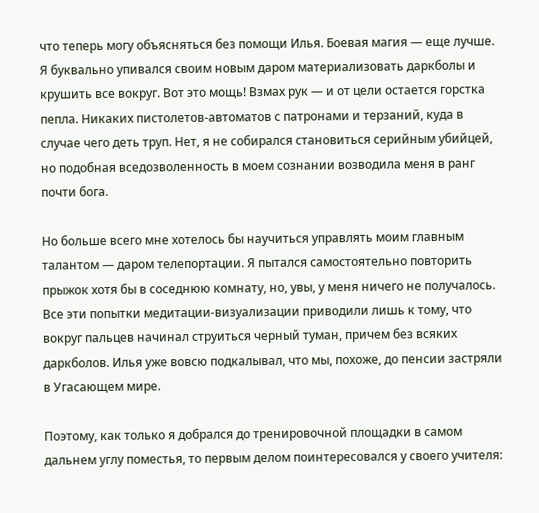что теперь могу объясняться без помощи Илья. Боевая магия — еще лучше. Я буквально упивался своим новым даром материализовать даркболы и крушить все вокруг. Вот это мощь! Взмах рук — и от цели остается горстка пепла. Никаких пистолетов-автоматов с патронами и терзаний, куда в случае чего деть труп. Нет, я не собирался становиться серийным убийцей, но подобная вседозволенность в моем сознании возводила меня в ранг почти бога.

Но больше всего мне хотелось бы научиться управлять моим главным талантом — даром телепортации. Я пытался самостоятельно повторить прыжок хотя бы в соседнюю комнату, но, увы, у меня ничего не получалось. Все эти попытки медитации-визуализации приводили лишь к тому, что вокруг пальцев начинал струиться черный туман, причем без всяких даркболов. Илья уже вовсю подкалывал, что мы, похоже, до пенсии застряли в Угасающем мире.

Поэтому, как только я добрался до тренировочной площадки в самом дальнем углу поместья, то первым делом поинтересовался у своего учителя: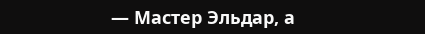— Мастер Эльдар, а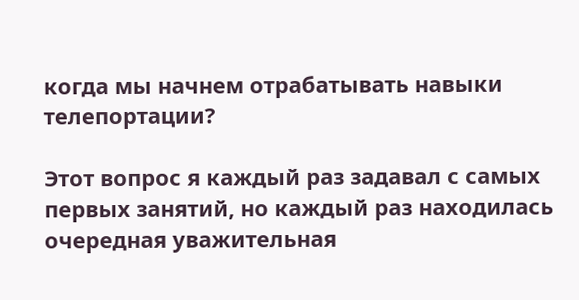когда мы начнем отрабатывать навыки телепортации?

Этот вопрос я каждый раз задавал с самых первых занятий, но каждый раз находилась очередная уважительная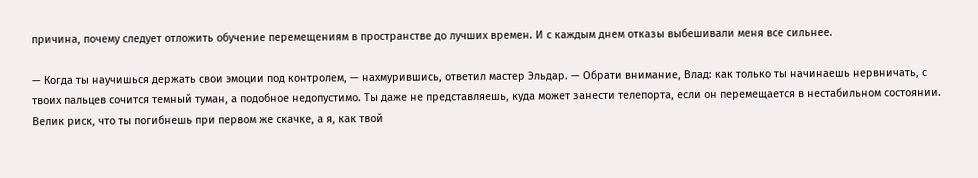причина, почему следует отложить обучение перемещениям в пространстве до лучших времен. И с каждым днем отказы выбешивали меня все сильнее.

— Когда ты научишься держать свои эмоции под контролем, — нахмурившись, ответил мастер Эльдар. — Обрати внимание, Влад: как только ты начинаешь нервничать, с твоих пальцев сочится темный туман, а подобное недопустимо. Ты даже не представляешь, куда может занести телепорта, если он перемещается в нестабильном состоянии. Велик риск, что ты погибнешь при первом же скачке, а я, как твой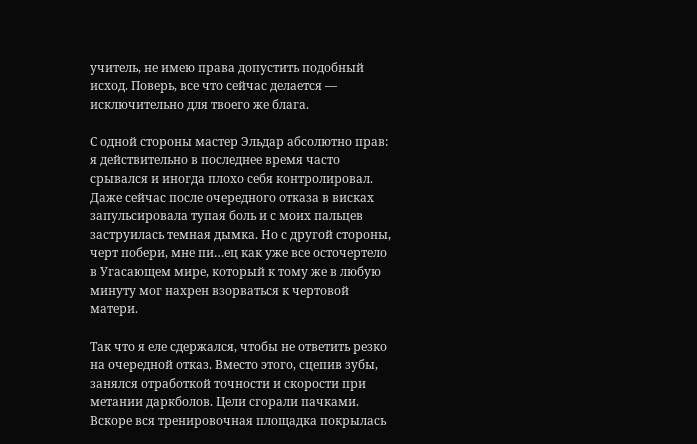учитель, не имею права допустить подобный исход. Поверь, все что сейчас делается — исключительно для твоего же блага.

С одной стороны мастер Эльдар абсолютно прав: я действительно в последнее время часто срывался и иногда плохо себя контролировал. Даже сейчас после очередного отказа в висках запульсировала тупая боль и с моих пальцев заструилась темная дымка. Но с другой стороны, черт побери, мне пи…ец как уже все осточертело в Угасающем мире, который к тому же в любую минуту мог нахрен взорваться к чертовой матери.

Так что я еле сдержался, чтобы не ответить резко на очередной отказ. Вместо этого, сцепив зубы, занялся отработкой точности и скорости при метании даркболов. Цели сгорали пачками. Вскоре вся тренировочная площадка покрылась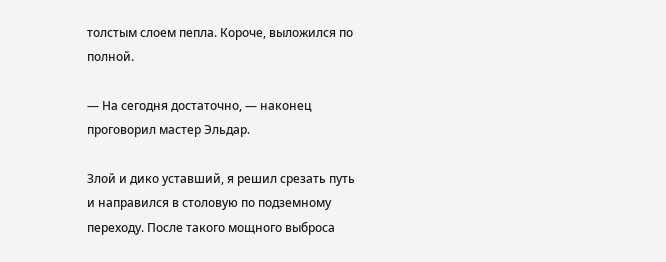толстым слоем пепла. Короче, выложился по полной.

— На сегодня достаточно, — наконец проговорил мастер Эльдар.

Злой и дико уставший, я решил срезать путь и направился в столовую по подземному переходу. После такого мощного выброса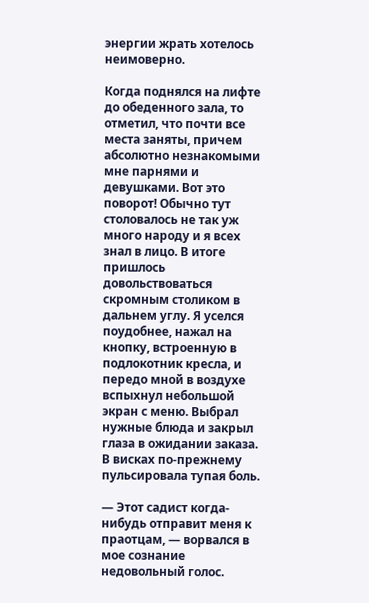энергии жрать хотелось неимоверно.

Когда поднялся на лифте до обеденного зала, то отметил, что почти все места заняты, причем абсолютно незнакомыми мне парнями и девушками. Вот это поворот! Обычно тут столовалось не так уж много народу и я всех знал в лицо. В итоге пришлось довольствоваться скромным столиком в дальнем углу. Я уселся поудобнее, нажал на кнопку, встроенную в подлокотник кресла, и передо мной в воздухе вспыхнул небольшой экран с меню. Выбрал нужные блюда и закрыл глаза в ожидании заказа. В висках по-прежнему пульсировала тупая боль.

— Этот садист когда-нибудь отправит меня к праотцам, — ворвался в мое сознание недовольный голос.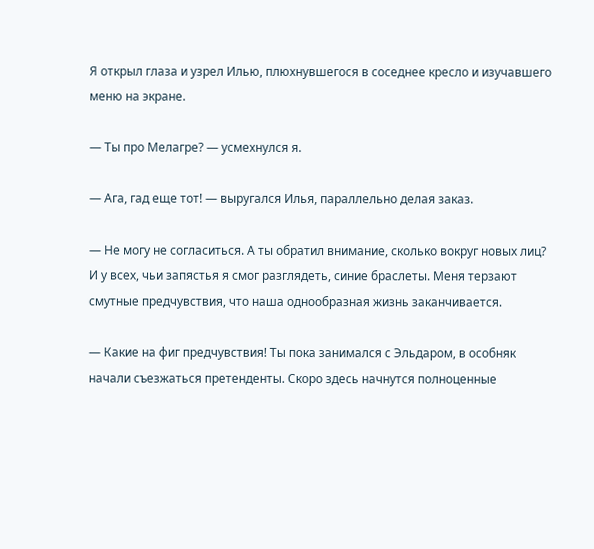Я открыл глаза и узрел Илью, плюхнувшегося в соседнее кресло и изучавшего меню на экране.

— Ты про Мелагре? — усмехнулся я.

— Ага, гад еще тот! — выругался Илья, параллельно делая заказ.

— Не могу не согласиться. А ты обратил внимание, сколько вокруг новых лиц? И у всех, чьи запястья я смог разглядеть, синие браслеты. Меня терзают смутные предчувствия, что наша однообразная жизнь заканчивается.

— Какие на фиг предчувствия! Ты пока занимался с Эльдаром, в особняк начали съезжаться претенденты. Скоро здесь начнутся полноценные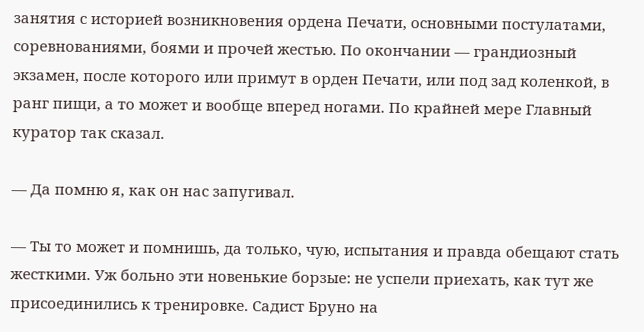занятия с историей возникновения ордена Печати, основными постулатами, соревнованиями, боями и прочей жестью. По окончании — грандиозный экзамен, после которого или примут в орден Печати, или под зад коленкой, в ранг пищи, а то может и вообще вперед ногами. По крайней мере Главный куратор так сказал.

— Да помню я, как он нас запугивал.

— Ты то может и помнишь, да только, чую, испытания и правда обещают стать жесткими. Уж больно эти новенькие борзые: не успели приехать, как тут же присоединились к тренировке. Садист Бруно на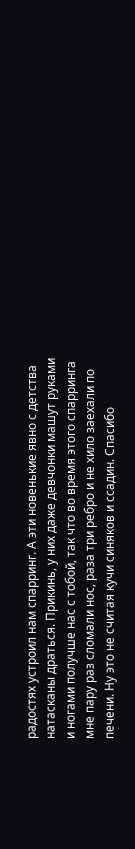радостях устроил нам спарринг. А эти новенькие явно с детства натасканы драться. Прикинь, у них даже девчонки машут руками и ногами получше нас с тобой, так что во время этого спарринга мне пару раз сломали нос, раза три ребро и не хило заехали по печени. Ну это не считая кучи синяков и ссадин. Спасибо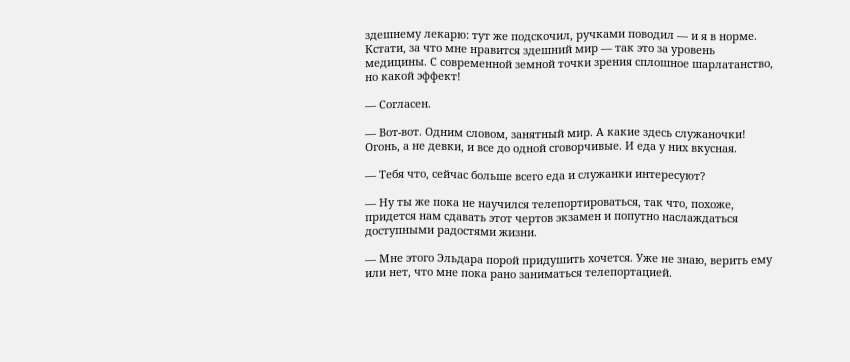здешнему лекарю: тут же подскочил, ручками поводил — и я в норме. Кстати, за что мне нравится здешний мир — так это за уровень медицины. С современной земной точки зрения сплошное шарлатанство, но какой эффект!

— Согласен.

— Вот-вот. Одним словом, занятный мир. А какие здесь служаночки! Огонь, а не девки, и все до одной сговорчивые. И еда у них вкусная.

— Тебя что, сейчас больше всего еда и служанки интересуют?

— Ну ты же пока не научился телепортироваться, так что, похоже, придется нам сдавать этот чертов экзамен и попутно наслаждаться доступными радостями жизни.

— Мне этого Эльдара порой придушить хочется. Уже не знаю, верить ему или нет, что мне пока рано заниматься телепортацией.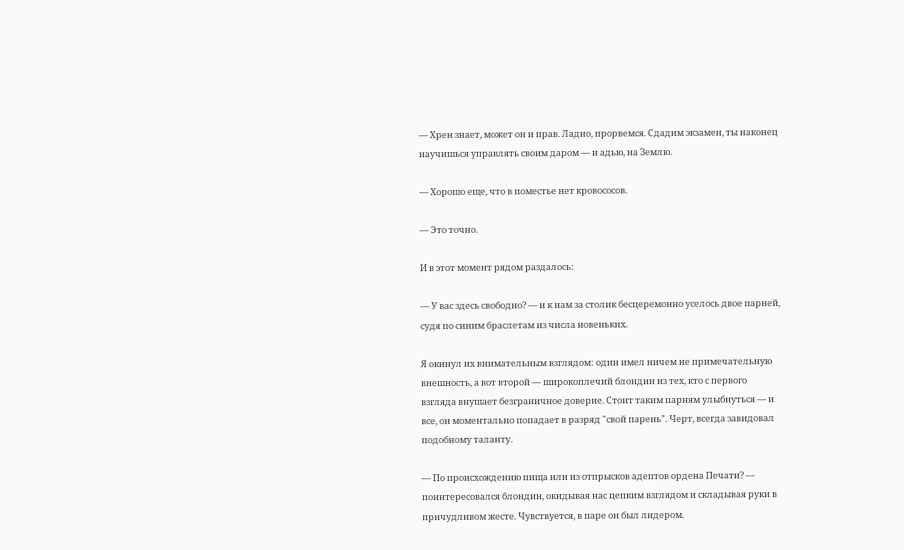— Хрен знает, может он и прав. Ладно, прорвемся. Сдадим экзамен, ты наконец научишься управлять своим даром — и адью, на Землю.

— Хорошо еще, что в поместье нет кровососов.

— Это точно.

И в этот момент рядом раздалось:

— У вас здесь свободно? — и к нам за столик бесцеремонно уселось двое парней, судя по синим браслетам из числа новеньких.

Я окинул их внимательным взглядом: один имел ничем не примечательную внешность, а вот второй — широкоплечий блондин из тех, кто с первого взгляда внушает безграничное доверие. Стоит таким парням улыбнуться — и все, он моментально попадает в разряд "свой парень". Черт, всегда завидовал подобному таланту.

— По происхождению пища или из отпрысков адептов ордена Печати? — поинтересовался блондин, окидывая нас цепким взглядом и складывая руки в причудливом жесте. Чувствуется, в паре он был лидером.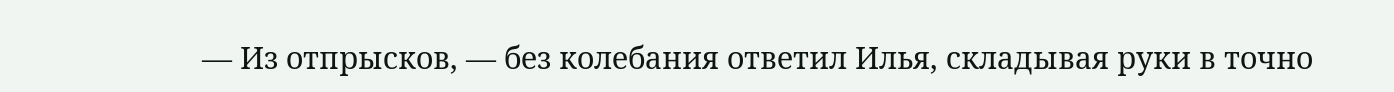— Из отпрысков, — без колебания ответил Илья, складывая руки в точно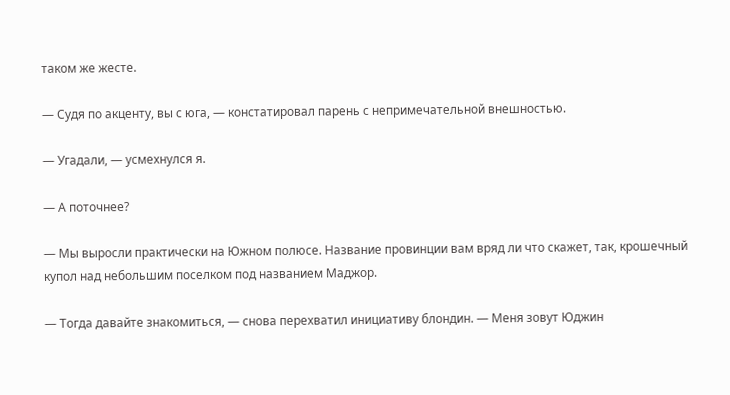таком же жесте.

— Судя по акценту, вы с юга, — констатировал парень с непримечательной внешностью.

— Угадали, — усмехнулся я.

— А поточнее?

— Мы выросли практически на Южном полюсе. Название провинции вам вряд ли что скажет, так, крошечный купол над небольшим поселком под названием Маджор.

— Тогда давайте знакомиться, — снова перехватил инициативу блондин. — Меня зовут Юджин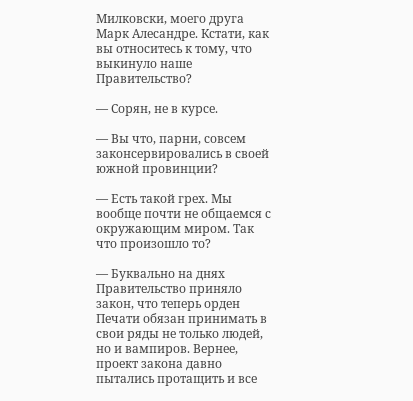Милковски, моего друга Марк Алесандре. Кстати, как вы относитесь к тому, что выкинуло наше Правительство?

— Сорян, не в курсе.

— Вы что, парни, совсем законсервировались в своей южной провинции?

— Есть такой грех. Мы вообще почти не общаемся с окружающим миром. Так что произошло то?

— Буквально на днях Правительство приняло закон, что теперь орден Печати обязан принимать в свои ряды не только людей, но и вампиров. Вернее, проект закона давно пытались протащить и все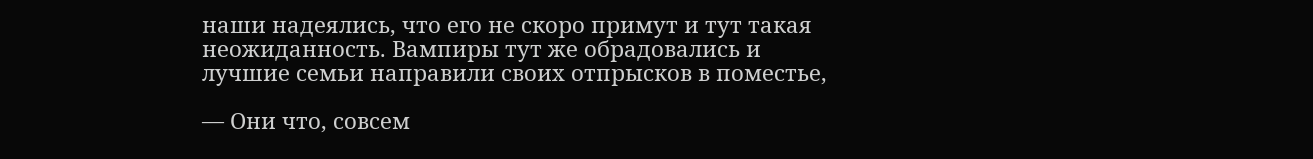наши надеялись, что его не скоро примут и тут такая неожиданность. Вампиры тут же обрадовались и лучшие семьи направили своих отпрысков в поместье,

— Они что, совсем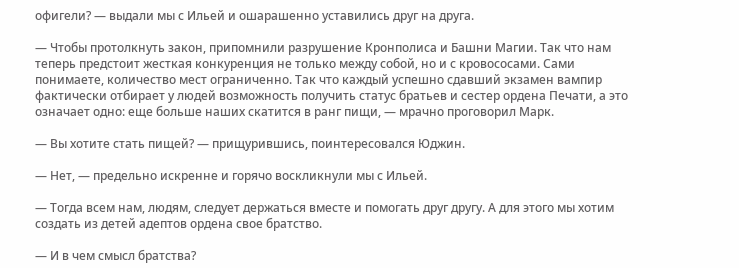офигели? — выдали мы с Ильей и ошарашенно уставились друг на друга.

— Чтобы протолкнуть закон, припомнили разрушение Кронполиса и Башни Магии. Так что нам теперь предстоит жесткая конкуренция не только между собой, но и с кровососами. Сами понимаете, количество мест ограниченно. Так что каждый успешно сдавший экзамен вампир фактически отбирает у людей возможность получить статус братьев и сестер ордена Печати, а это означает одно: еще больше наших скатится в ранг пищи, — мрачно проговорил Марк.

— Вы хотите стать пищей? — прищурившись, поинтересовался Юджин.

— Нет, — предельно искренне и горячо воскликнули мы с Ильей.

— Тогда всем нам, людям, следует держаться вместе и помогать друг другу. А для этого мы хотим создать из детей адептов ордена свое братство.

— И в чем смысл братства?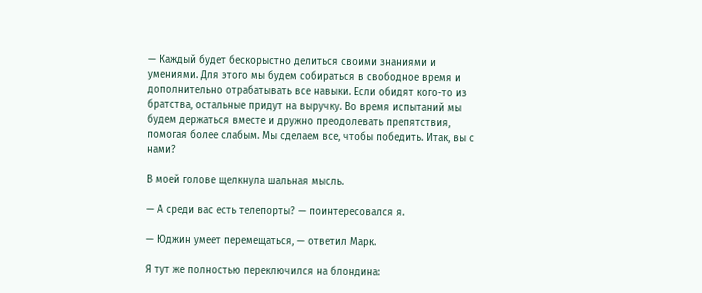— Каждый будет бескорыстно делиться своими знаниями и умениями. Для этого мы будем собираться в свободное время и дополнительно отрабатывать все навыки. Если обидят кого-то из братства, остальные придут на выручку. Во время испытаний мы будем держаться вместе и дружно преодолевать препятствия, помогая более слабым. Мы сделаем все, чтобы победить. Итак, вы с нами?

В моей голове щелкнула шальная мысль.

— А среди вас есть телепорты? — поинтересовался я.

— Юджин умеет перемещаться, — ответил Марк.

Я тут же полностью переключился на блондина: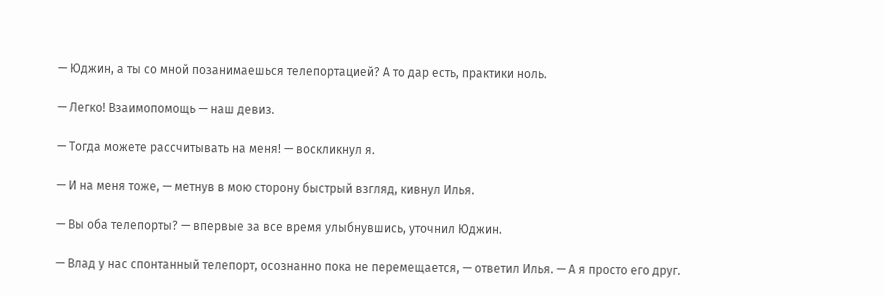— Юджин, а ты со мной позанимаешься телепортацией? А то дар есть, практики ноль.

— Легко! Взаимопомощь — наш девиз.

— Тогда можете рассчитывать на меня! — воскликнул я.

— И на меня тоже, — метнув в мою сторону быстрый взгляд, кивнул Илья.

— Вы оба телепорты? — впервые за все время улыбнувшись, уточнил Юджин.

— Влад у нас спонтанный телепорт, осознанно пока не перемещается, — ответил Илья. — А я просто его друг.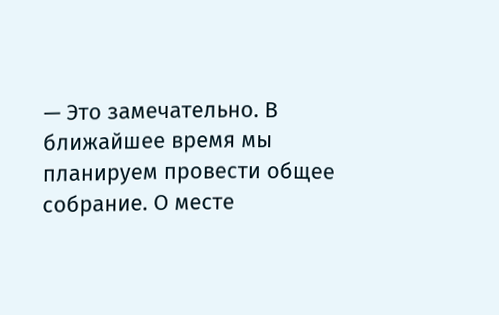— Это замечательно. В ближайшее время мы планируем провести общее собрание. О месте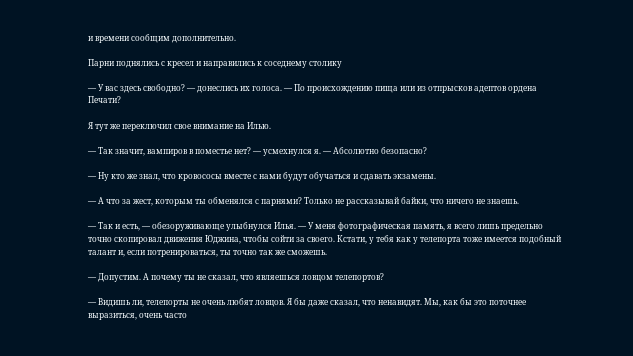и времени сообщим дополнительно.

Парни поднялись с кресел и направились к соседнему столику

— У вас здесь свободно? — донеслись их голоса. — По происхождению пища или из отпрысков адептов ордена Печати?

Я тут же переключил свое внимание на Илью.

— Так значит, вампиров в поместье нет? — усмехнулся я. — Абсолютно безопасно?

— Ну кто же знал, что кровососы вместе с нами будут обучаться и сдавать экзамены.

— А что за жест, которым ты обменялся с парнями? Только не рассказывай байки, что ничего не знаешь.

— Так и есть, — обезоруживающе улыбнулся Илья. — У меня фотографическая память, я всего лишь предельно точно скопировал движения Юджина, чтобы сойти за своего. Кстати, у тебя как у телепорта тоже имеется подобный талант и, если потренироваться, ты точно так же сможешь.

— Допустим. А почему ты не сказал, что являешься ловцом телепортов?

— Видишь ли, телепорты не очень любят ловцов. Я бы даже сказал, что ненавидят. Мы, как бы это поточнее выразиться, очень часто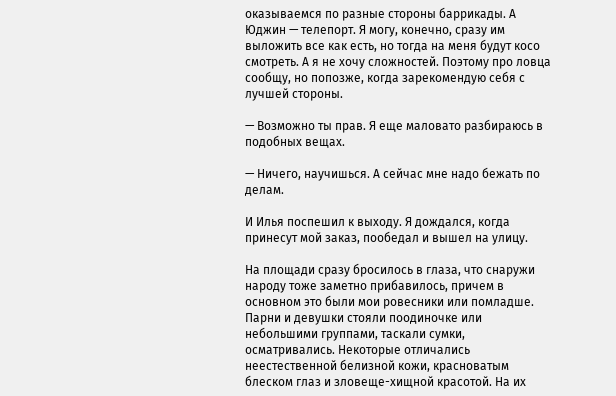оказываемся по разные стороны баррикады. А Юджин — телепорт. Я могу, конечно, сразу им выложить все как есть, но тогда на меня будут косо смотреть. А я не хочу сложностей. Поэтому про ловца сообщу, но попозже, когда зарекомендую себя с лучшей стороны.

— Возможно ты прав. Я еще маловато разбираюсь в подобных вещах.

— Ничего, научишься. А сейчас мне надо бежать по делам.

И Илья поспешил к выходу. Я дождался, когда принесут мой заказ, пообедал и вышел на улицу.

На площади сразу бросилось в глаза, что снаружи народу тоже заметно прибавилось, причем в основном это были мои ровесники или помладше. Парни и девушки стояли поодиночке или небольшими группами, таскали сумки, осматривались. Некоторые отличались неестественной белизной кожи, красноватым блеском глаз и зловеще-хищной красотой. На их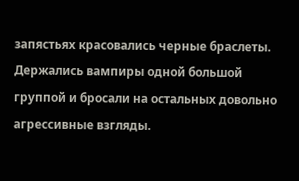запястьях красовались черные браслеты. Держались вампиры одной большой группой и бросали на остальных довольно агрессивные взгляды.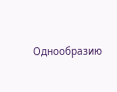Однообразию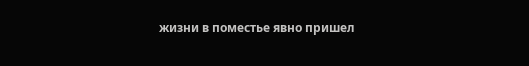жизни в поместье явно пришел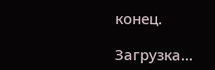конец.

Загрузка...